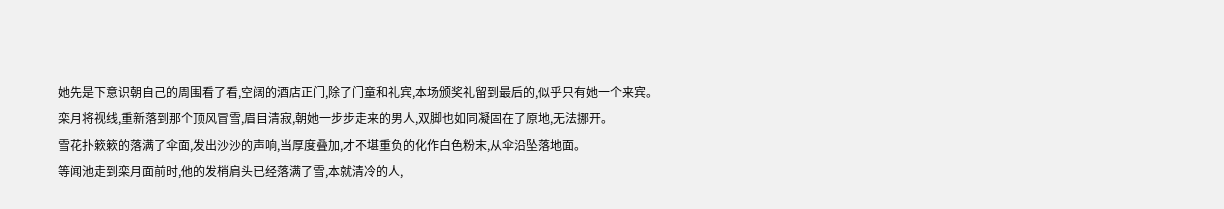她先是下意识朝自己的周围看了看,空阔的酒店正门,除了门童和礼宾,本场颁奖礼留到最后的,似乎只有她一个来宾。
栾月将视线,重新落到那个顶风冒雪,眉目清寂,朝她一步步走来的男人,双脚也如同凝固在了原地,无法挪开。
雪花扑簌簌的落满了伞面,发出沙沙的声响,当厚度叠加,才不堪重负的化作白色粉末,从伞沿坠落地面。
等闻池走到栾月面前时,他的发梢肩头已经落满了雪,本就清冷的人,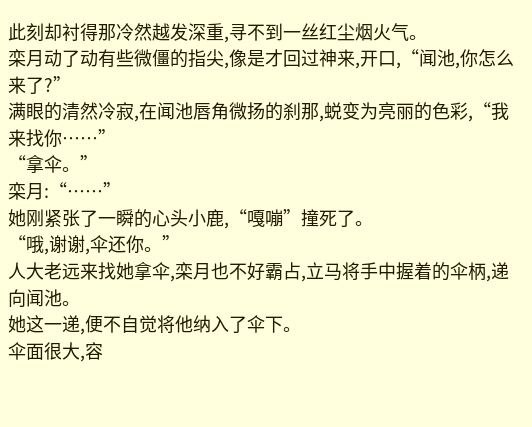此刻却衬得那冷然越发深重,寻不到一丝红尘烟火气。
栾月动了动有些微僵的指尖,像是才回过神来,开口,“闻池,你怎么来了?”
满眼的清然冷寂,在闻池唇角微扬的刹那,蜕变为亮丽的色彩,“我来找你……”
“拿伞。”
栾月:“……”
她刚紧张了一瞬的心头小鹿,“嘎嘣”撞死了。
“哦,谢谢,伞还你。”
人大老远来找她拿伞,栾月也不好霸占,立马将手中握着的伞柄,递向闻池。
她这一递,便不自觉将他纳入了伞下。
伞面很大,容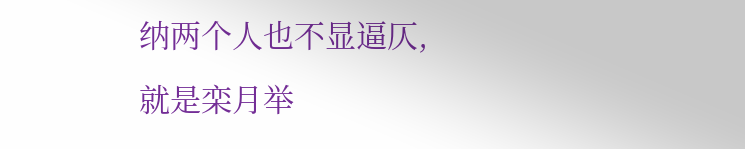纳两个人也不显逼仄,就是栾月举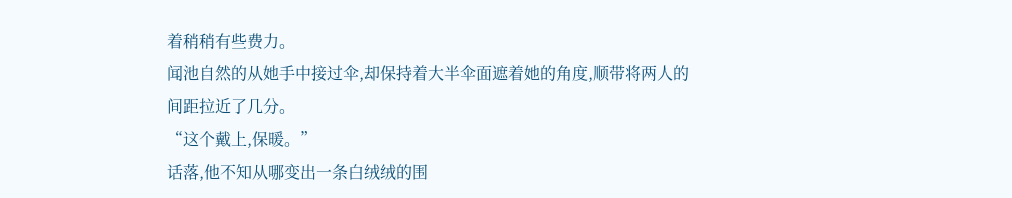着稍稍有些费力。
闻池自然的从她手中接过伞,却保持着大半伞面遮着她的角度,顺带将两人的间距拉近了几分。
“这个戴上,保暖。”
话落,他不知从哪变出一条白绒绒的围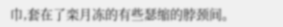巾,套在了栾月冻的有些瑟缩的脖颈间。